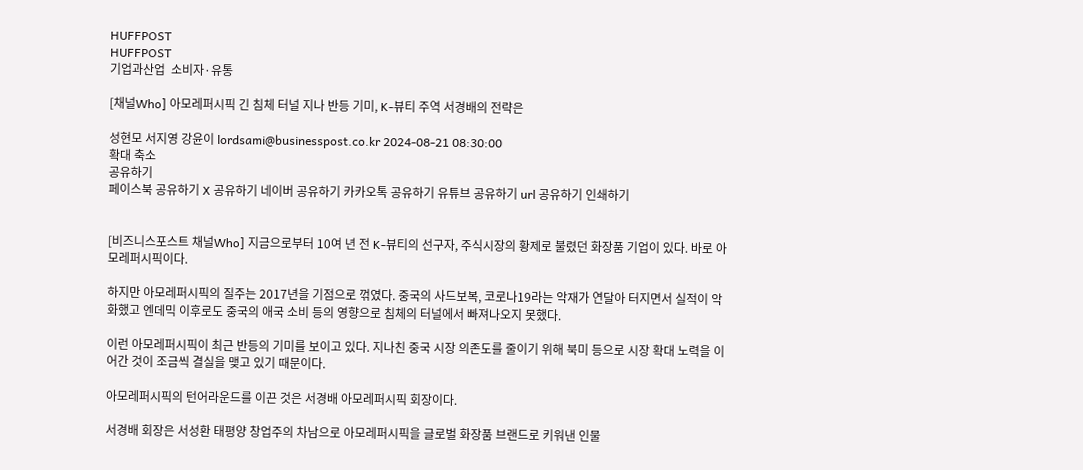HUFFPOST
HUFFPOST
기업과산업  소비자·유통

[채널Who] 아모레퍼시픽 긴 침체 터널 지나 반등 기미, K-뷰티 주역 서경배의 전략은

성현모 서지영 강윤이 lordsami@businesspost.co.kr 2024-08-21 08:30:00
확대 축소
공유하기
페이스북 공유하기 X 공유하기 네이버 공유하기 카카오톡 공유하기 유튜브 공유하기 url 공유하기 인쇄하기


[비즈니스포스트 채널Who] 지금으로부터 10여 년 전 K-뷰티의 선구자, 주식시장의 황제로 불렸던 화장품 기업이 있다. 바로 아모레퍼시픽이다.

하지만 아모레퍼시픽의 질주는 2017년을 기점으로 꺾였다. 중국의 사드보복, 코로나19라는 악재가 연달아 터지면서 실적이 악화했고 엔데믹 이후로도 중국의 애국 소비 등의 영향으로 침체의 터널에서 빠져나오지 못했다.

이런 아모레퍼시픽이 최근 반등의 기미를 보이고 있다. 지나친 중국 시장 의존도를 줄이기 위해 북미 등으로 시장 확대 노력을 이어간 것이 조금씩 결실을 맺고 있기 때문이다.

아모레퍼시픽의 턴어라운드를 이끈 것은 서경배 아모레퍼시픽 회장이다.

서경배 회장은 서성환 태평양 창업주의 차남으로 아모레퍼시픽을 글로벌 화장품 브랜드로 키워낸 인물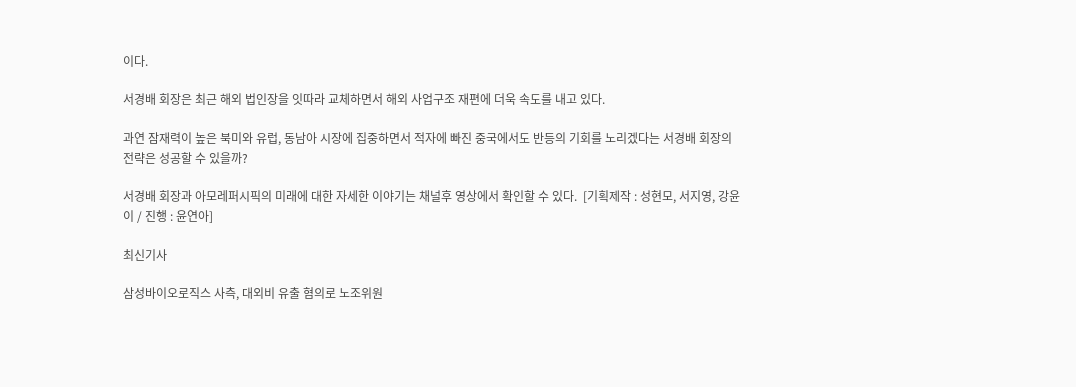이다.

서경배 회장은 최근 해외 법인장을 잇따라 교체하면서 해외 사업구조 재편에 더욱 속도를 내고 있다.

과연 잠재력이 높은 북미와 유럽, 동남아 시장에 집중하면서 적자에 빠진 중국에서도 반등의 기회를 노리겠다는 서경배 회장의 전략은 성공할 수 있을까?

서경배 회장과 아모레퍼시픽의 미래에 대한 자세한 이야기는 채널후 영상에서 확인할 수 있다.  [기획제작 : 성현모, 서지영, 강윤이 / 진행 : 윤연아]

최신기사

삼성바이오로직스 사측, 대외비 유출 혐의로 노조위원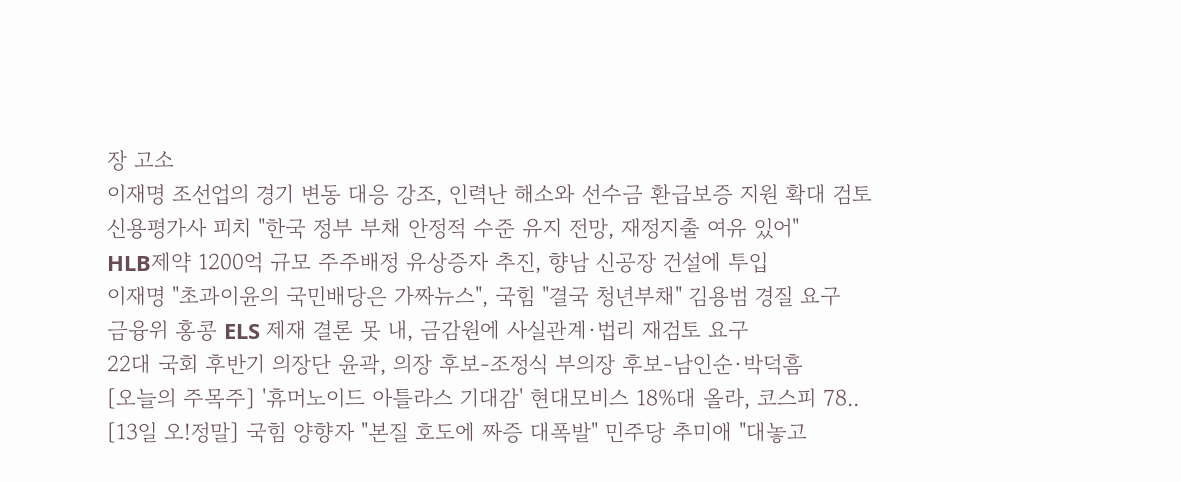장 고소
이재명 조선업의 경기 변동 대응 강조, 인력난 해소와 선수금 환급보증 지원 확대 검토
신용평가사 피치 "한국 정부 부채 안정적 수준 유지 전망, 재정지출 여유 있어"
HLB제약 1200억 규모 주주배정 유상증자 추진, 향남 신공장 건설에 투입
이재명 "초과이윤의 국민배당은 가짜뉴스", 국힘 "결국 청년부채" 김용범 경질 요구
금융위 홍콩 ELS 제재 결론 못 내, 금감원에 사실관계·법리 재검토 요구
22대 국회 후반기 의장단 윤곽, 의장 후보-조정식 부의장 후보-남인순·박덕흠
[오늘의 주목주] '휴머노이드 아틀라스 기대감' 현대모비스 18%대 올라, 코스피 78..
[13일 오!정말] 국힘 양향자 "본질 호도에 짜증 대폭발" 민주당 추미애 "대놓고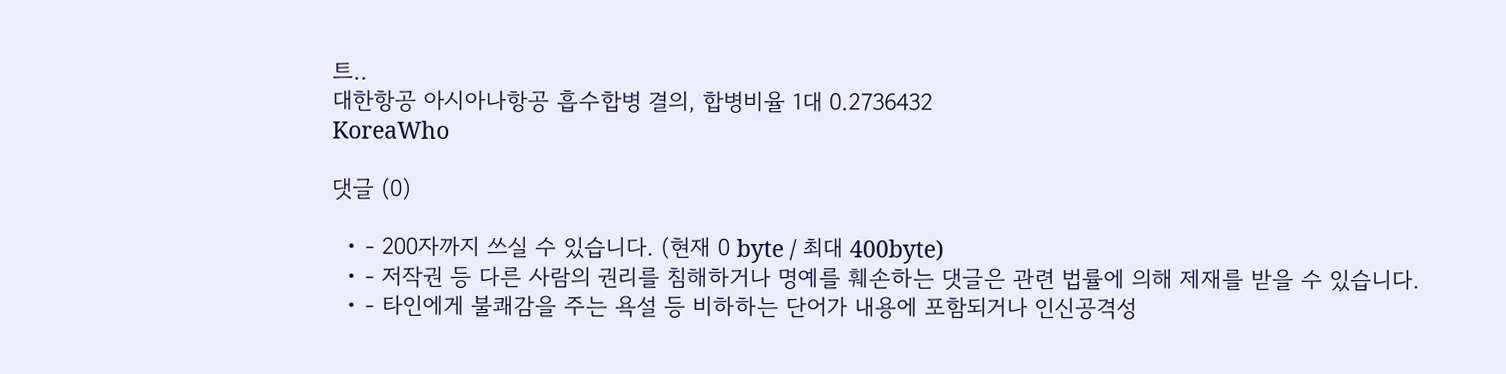트..
대한항공 아시아나항공 흡수합병 결의, 합병비율 1대 0.2736432
KoreaWho

댓글 (0)

  • - 200자까지 쓰실 수 있습니다. (현재 0 byte / 최대 400byte)
  • - 저작권 등 다른 사람의 권리를 침해하거나 명예를 훼손하는 댓글은 관련 법률에 의해 제재를 받을 수 있습니다.
  • - 타인에게 불쾌감을 주는 욕설 등 비하하는 단어가 내용에 포함되거나 인신공격성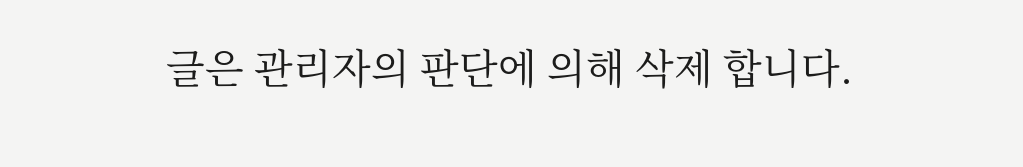글은 관리자의 판단에 의해 삭제 합니다.